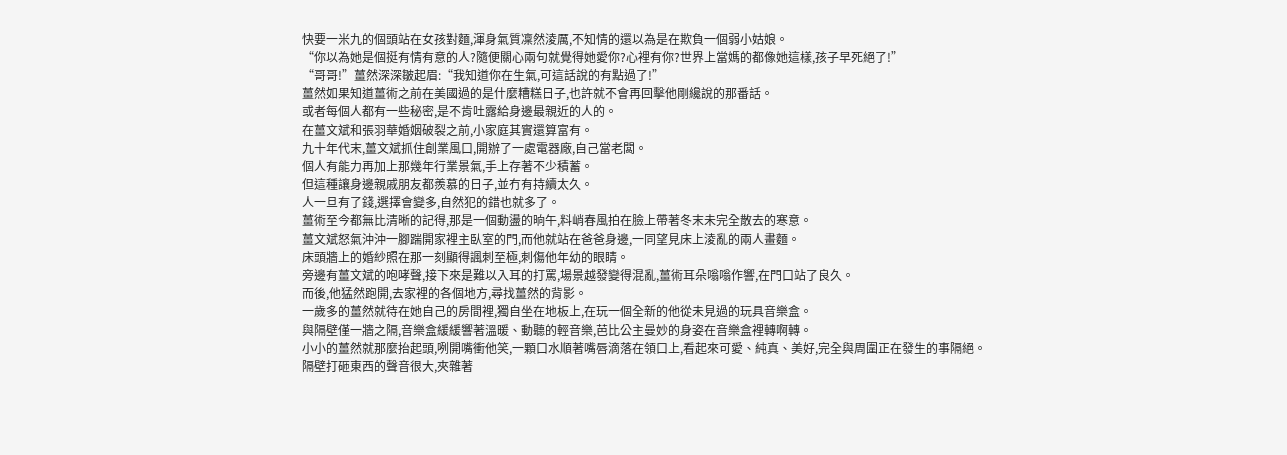快要一米九的個頭站在女孩對麵,渾身氣質凜然淩厲,不知情的還以為是在欺負一個弱小姑娘。
“你以為她是個挺有情有意的人?隨便關心兩句就覺得她愛你?心裡有你?世界上當媽的都像她這樣,孩子早死絕了!”
“哥哥!”薑然深深皺起眉:“我知道你在生氣,可這話說的有點過了!”
薑然如果知道薑術之前在美國過的是什麼糟糕日子,也許就不會再回擊他剛纔說的那番話。
或者每個人都有一些秘密,是不肯吐露給身邊最親近的人的。
在薑文斌和張羽華婚姻破裂之前,小家庭其實還算富有。
九十年代末,薑文斌抓住創業風口,開辦了一處電器廠,自己當老闆。
個人有能力再加上那幾年行業景氣,手上存著不少積蓄。
但這種讓身邊親戚朋友都羨慕的日子,並冇有持續太久。
人一旦有了錢,選擇會變多,自然犯的錯也就多了。
薑術至今都無比清晰的記得,那是一個動盪的晌午,料峭春風拍在臉上帶著冬末未完全散去的寒意。
薑文斌怒氣沖沖一腳踹開家裡主臥室的門,而他就站在爸爸身邊,一同望見床上淩亂的兩人畫麵。
床頭牆上的婚紗照在那一刻顯得諷刺至極,刺傷他年幼的眼睛。
旁邊有薑文斌的咆哮聲,接下來是難以入耳的打罵,場景越發變得混亂,薑術耳朵嗡嗡作響,在門口站了良久。
而後,他猛然跑開,去家裡的各個地方,尋找薑然的背影。
一歲多的薑然就待在她自己的房間裡,獨自坐在地板上,在玩一個全新的他從未見過的玩具音樂盒。
與隔壁僅一牆之隔,音樂盒緩緩響著溫暖、動聽的輕音樂,芭比公主曼妙的身姿在音樂盒裡轉啊轉。
小小的薑然就那麼抬起頭,咧開嘴衝他笑,一顆口水順著嘴唇滴落在領口上,看起來可愛、純真、美好,完全與周圍正在發生的事隔絕。
隔壁打砸東西的聲音很大,夾雜著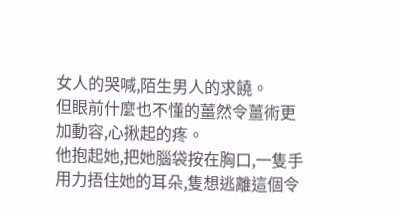女人的哭喊,陌生男人的求饒。
但眼前什麼也不懂的薑然令薑術更加動容,心揪起的疼。
他抱起她,把她腦袋按在胸口,一隻手用力捂住她的耳朵,隻想逃離這個令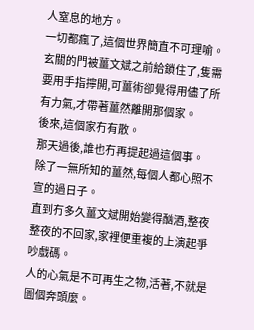人窒息的地方。
一切都瘋了,這個世界簡直不可理喻。
玄關的門被薑文斌之前給鎖住了,隻需要用手指擰開,可薑術卻覺得用儘了所有力氣,才帶著薑然離開那個家。
後來,這個家冇有散。
那天過後,誰也冇再提起過這個事。
除了一無所知的薑然,每個人都心照不宣的過日子。
直到冇多久薑文斌開始變得酗酒,整夜整夜的不回家,家裡便重複的上演起爭吵戲碼。
人的心氣是不可再生之物,活著,不就是圖個奔頭麼。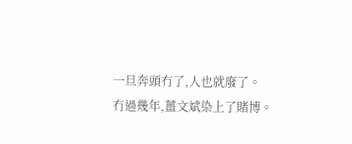一旦奔頭冇了,人也就廢了。
冇過幾年,薑文斌染上了賭博。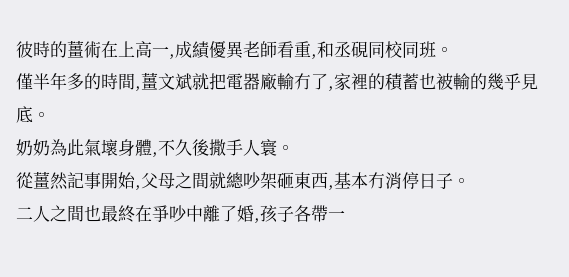彼時的薑術在上高一,成績優異老師看重,和丞硯同校同班。
僅半年多的時間,薑文斌就把電器廠輸冇了,家裡的積蓄也被輸的幾乎見底。
奶奶為此氣壞身體,不久後撒手人寰。
從薑然記事開始,父母之間就總吵架砸東西,基本冇消停日子。
二人之間也最終在爭吵中離了婚,孩子各帶一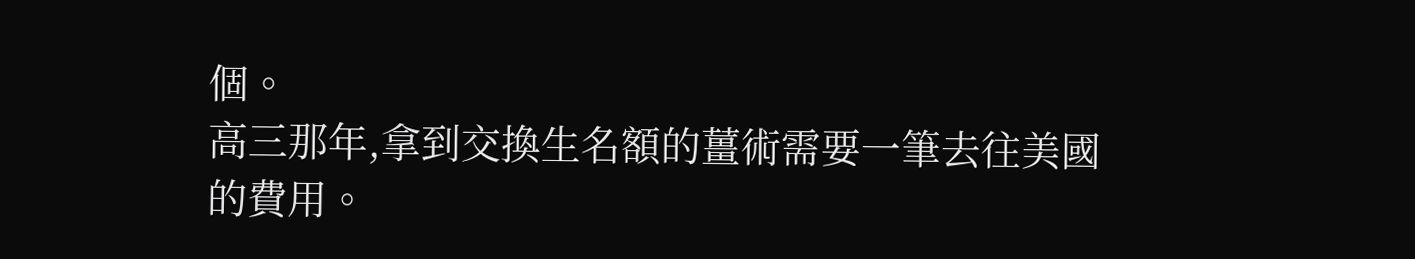個。
高三那年,拿到交換生名額的薑術需要一筆去往美國的費用。